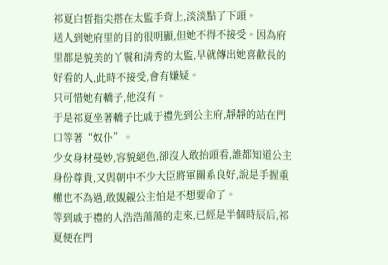祁夏白皙指尖搭在太監手背上,淡淡點了下頭。
送人到她府里的目的很明顯,但她不得不接受。因為府里都是貌美的丫鬟和清秀的太監,早就傳出她喜歡長的好看的人,此時不接受,會有嫌疑。
只可惜她有轎子,他沒有。
于是祁夏坐著轎子比戚于禮先到公主府,靜靜的站在門口等著“奴仆”。
少女身材曼妙,容貌絕色,卻沒人敢抬頭看,誰都知道公主身份尊貴,又與朝中不少大臣將軍關系良好,說是手握重權也不為過,敢覬覦公主怕是不想要命了。
等到戚于禮的人浩浩蕩蕩的走來,已經是半個時辰后,祁夏便在門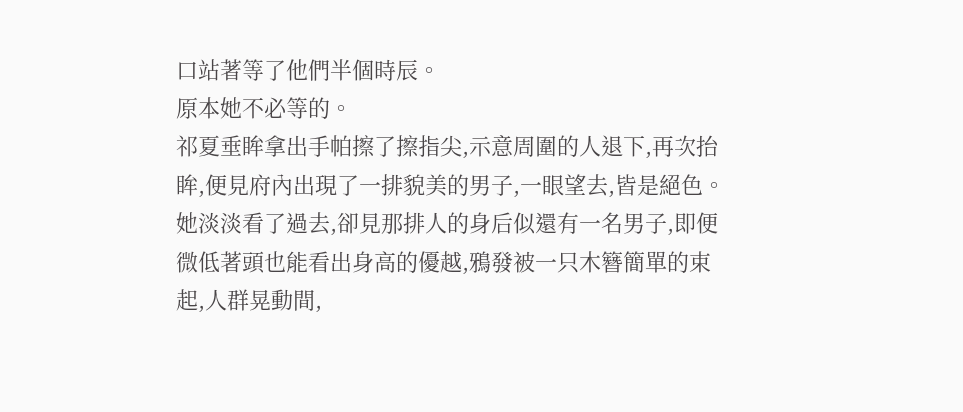口站著等了他們半個時辰。
原本她不必等的。
祁夏垂眸拿出手帕擦了擦指尖,示意周圍的人退下,再次抬眸,便見府內出現了一排貌美的男子,一眼望去,皆是絕色。
她淡淡看了過去,卻見那排人的身后似還有一名男子,即便微低著頭也能看出身高的優越,鴉發被一只木簪簡單的束起,人群晃動間,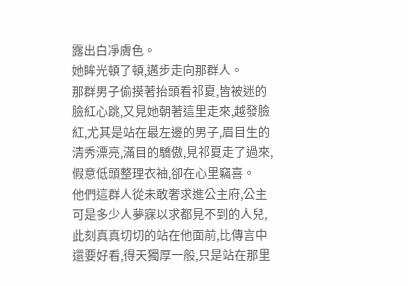露出白凈膚色。
她眸光頓了頓,邁步走向那群人。
那群男子偷摸著抬頭看祁夏,皆被迷的臉紅心跳,又見她朝著這里走來,越發臉紅,尤其是站在最左邊的男子,眉目生的清秀漂亮,滿目的驕傲,見祁夏走了過來,假意低頭整理衣袖,卻在心里竊喜。
他們這群人從未敢奢求進公主府,公主可是多少人夢寐以求都見不到的人兒,此刻真真切切的站在他面前,比傳言中還要好看,得天獨厚一般,只是站在那里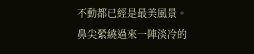不動都已經是最美風景。
鼻尖縈繞過來一陣淡冷的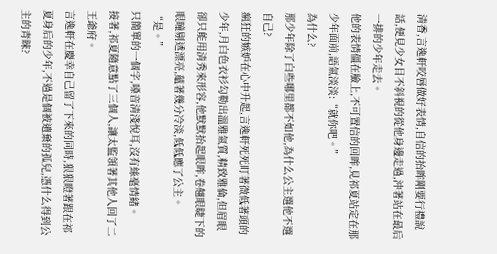清香,言逸軒咬唇做好表情,自信的抬眸剛要行禮說話,便見少女目不斜視的從他身邊走過,沖著站在最后一排的少年走去。
他的表情僵在臉上,不可置信的回眸,見祁夏站定在那少年面前,語氣淡淡:“就你吧。”
為什么?
那少年除了白些哪里都不如他,為什么公主選他不選自己?
瘋狂的嫉妒在心中升起,言逸軒死死盯著微低著頭的少年,月白色衣衫勾勒出溫雅氣質,精致雅倫,但眉眼卻只能用清秀來形容,他默默抬起眼眸,卷翹眼睫下的眼瞳剔透漂亮,蘊著幾分冷淡,低低應了公主。
“是。”
只簡單的一個字,嗓音清淺悅耳,沒有絲毫情緒。
接著,祁夏隨意點了三個人,讓太監領著其他人回了二王爺府。
言逸軒在慶幸自己留了下來的同時,狠狠瞪著跟在祁夏身后的少年,不過是個被遺棄的孤兒,憑什么得到公主的青睞?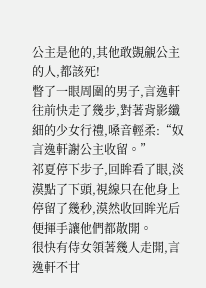公主是他的,其他敢覬覦公主的人,都該死!
瞥了一眼周圍的男子,言逸軒往前快走了幾步,對著背影纖細的少女行禮,嗓音輕柔:“奴言逸軒謝公主收留。”
祁夏停下步子,回眸看了眼,淡漠點了下頭,視線只在他身上停留了幾秒,漠然收回眸光后便揮手讓他們都散開。
很快有侍女領著幾人走開,言逸軒不甘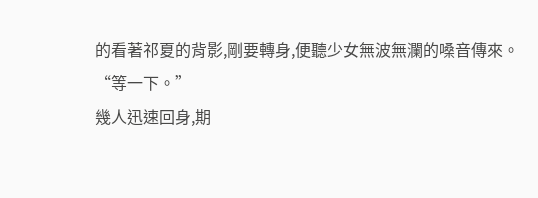的看著祁夏的背影,剛要轉身,便聽少女無波無瀾的嗓音傳來。
“等一下。”
幾人迅速回身,期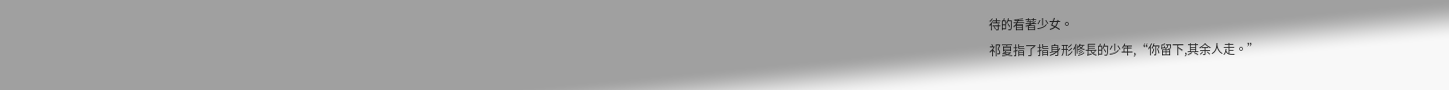待的看著少女。
祁夏指了指身形修長的少年,“你留下,其余人走。”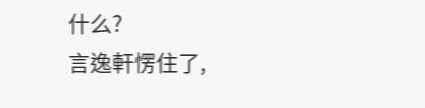什么?
言逸軒愣住了,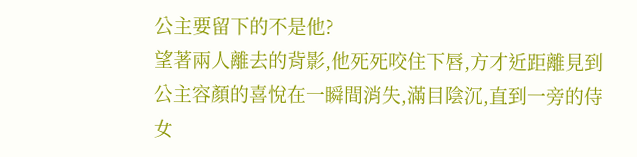公主要留下的不是他?
望著兩人離去的背影,他死死咬住下唇,方才近距離見到公主容顏的喜悅在一瞬間消失,滿目陰沉,直到一旁的侍女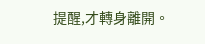提醒,才轉身離開。